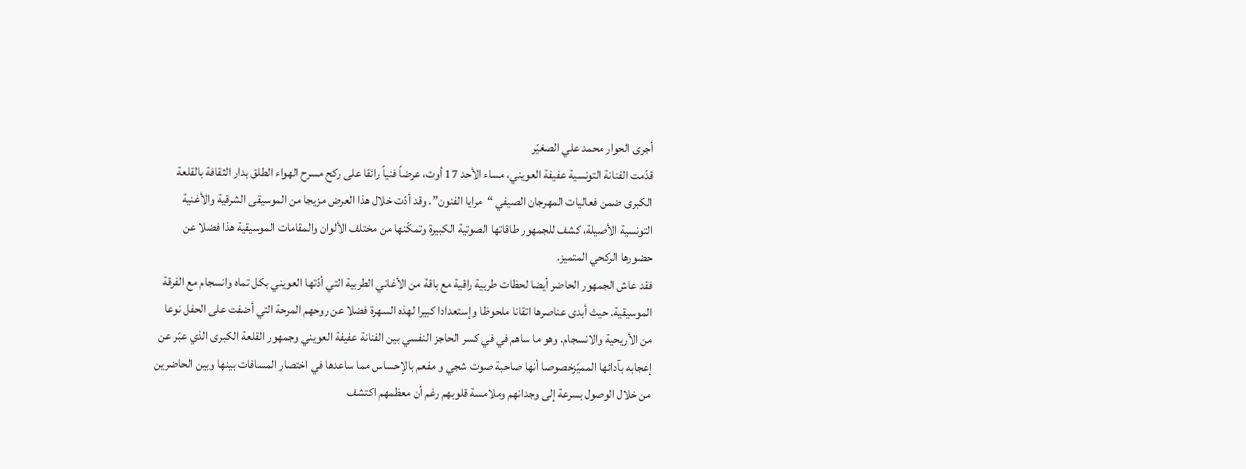أجرى الحوار محمد علي الصغيّر
قدّمت الفنانة التونسية عفيفة العويني، مساء الأحد 17 أوت، عرضاً فنياً رائقا على ركح مسرح الهواء الطلق بدار الثقافة بالقلعة الكبرى ضمن فعاليات المهرجان الصيفي “مرايا الفنون”. وقد أدّت خلال هذا العرض مزيجا من الموسيقى الشرقية والأغنية التونسية الأصيلة، كشف للجمهور طاقاتها الصوتية الكبيرة وتمكّنها من مختلف الألوان والمقامات الموسيقية هذا فضلا عن حضورها الركحي المتميز.
فقد عاش الجمهور الحاضر أيضا لحظات طربية راقية مع باقة من الأغاني الطربية التي أدّتها العويني بكل تماه وانسجام مع الفرقة الموسيقية. حيث أبدى عناصرها اتقانا ملحوظا وإستعدادا كبيرا لهذه السهرة فضلا عن روحهم المرحة التي أضفت على الحفل نوعا من الأريحية والانسجام. وهو ما ساهم في في كسر الحاجز النفسي بين الفنانة عفيفة العويني وجمهور القلعة الكبرى الذي عبّر عن إعجابه بآدائها المميّزخصوصا أنها صاحبة صوت شجي و مفعم بالإحساس مما ساعدها في اختصار المسافات بينها وبين الحاضرين من خلال الوصول بسرعة إلى وجدانهم وملامسة قلوبهم رغم أن معظمهم اكتشف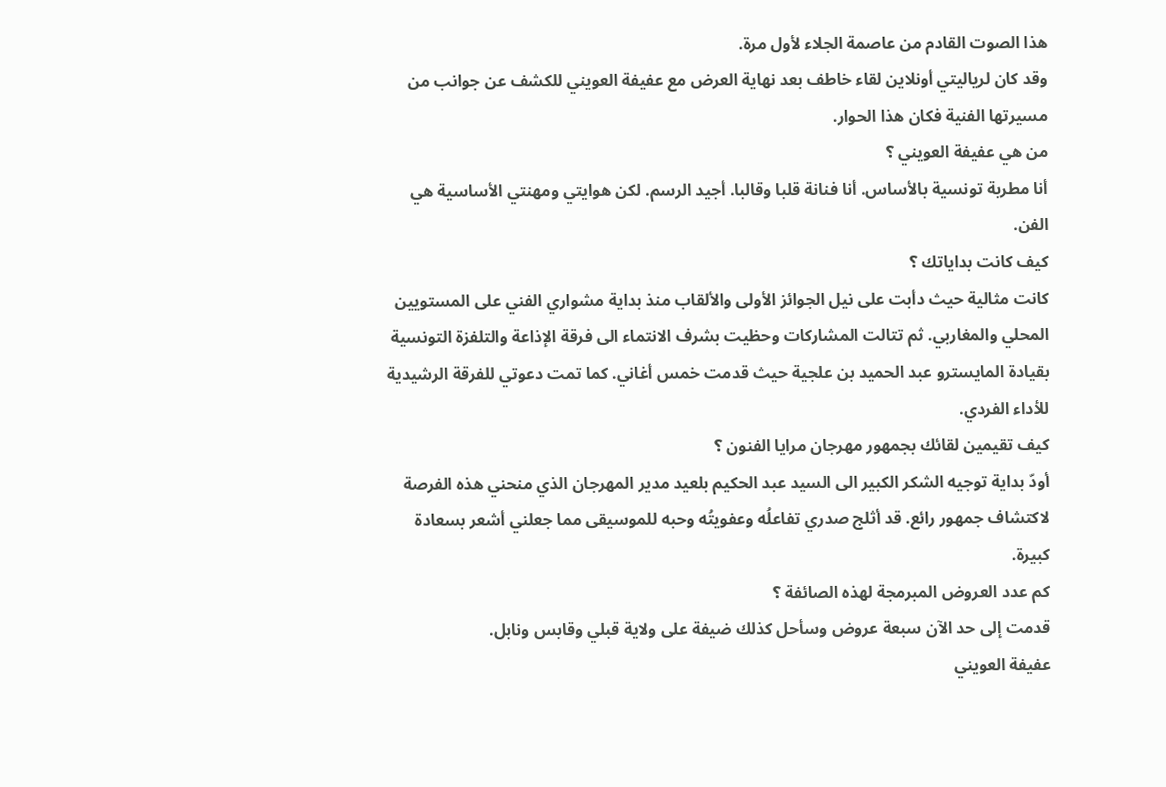هذا الصوت القادم من عاصمة الجلاء لأول مرة.
وقد كان لرياليتي أونلاين لقاء خاطف بعد نهاية العرض مع عفيفة العويني للكشف عن جوانب من مسيرتها الفنية فكان هذا الحوار.
من هي عفيفة العويني ؟
أنا مطربة تونسية بالأساس. أنا فنانة قلبا وقالبا. أجيد الرسم. لكن هوايتي ومهنتي الأساسية هي الفن.
كيف كانت بداياتك ؟
كانت مثالية حيث دأبت على نيل الجوائز الأولى والألقاب منذ بداية مشواري الفني على المستويين المحلي والمغاربي. ثم تتالت المشاركات وحظيت بشرف الانتماء الى فرقة الإذاعة والتلفزة التونسية بقيادة المايسترو عبد الحميد بن علجية حيث قدمت خمس أغاني. كما تمت دعوتي للفرقة الرشيدية للأداء الفردي.
كيف تقيمين لقائك بجمهور مهرجان مرايا الفنون ؟
أودّ بداية توجيه الشكر الكبير الى السيد عبد الحكيم بلعيد مدير المهرجان الذي منحني هذه الفرصة لاكتشاف جمهور رائع. قد أثلج صدري تفاعلُه وعفويتُه وحبه للموسيقى مما جعلني أشعر بسعادة كبيرة.
كم عدد العروض المبرمجة لهذه الصائفة ؟
قدمت إلى حد الآن سبعة عروض وسأحل كذلك ضيفة على ولاية قبلي وقابس ونابل.
عفيفة العويني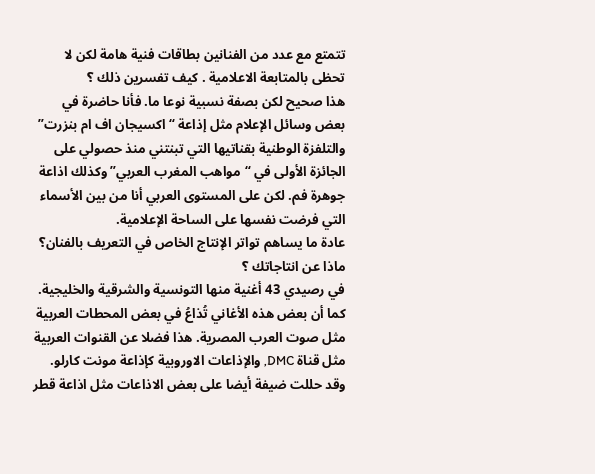تتمتع مع عدد من الفنانين بطاقات فنية هامة لكن لا تحظى بالمتابعة الاعلامية . كيف تفسرين ذلك ؟
هذا صحيح لكن بصفة نسبية نوعا ما. فأنا حاضرة في بعض وسائل الإعلام مثل إذاعة “اكسيجان اف ام بنزرت” والتلفزة الوطنية بقناتيها التي تبنتني منذ حصولي على الجائزة الأولى في “مواهب المغرب العربي” وكذلك اذاعة جوهرة فم. لكن على المستوى العربي أنا من بين الأسماء التي فرضت نفسها على الساحة الإعلامية.
عادة ما يساهم تواتر الإنتاج الخاص في التعريف بالفنان؟ ماذا عن انتاجاتك ؟
في رصيدي 43 أغنية منها التونسية والشرقية والخليجية. كما أن بعض هذه الأغاني تُذاعُ في بعض المحطات العربية مثل صوت العرب المصرية. هذا فضلا عن القنوات العربية مثل قناة DMC, والإذاعات الاوروبية كإذاعة مونت كارلو. وقد حللت ضيفة أيضا على بعض الاذاعات مثل اذاعة قطر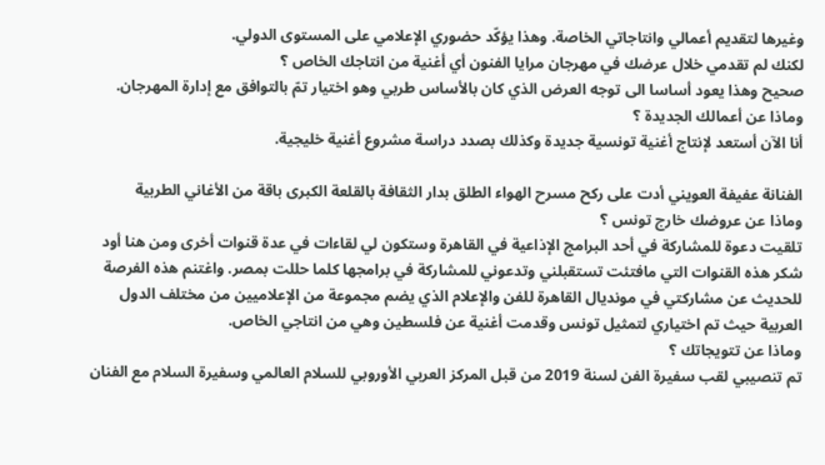وغيرها لتقديم أعمالي وانتاجاتي الخاصة. وهذا يؤكّد حضوري الإعلامي على المستوى الدولي.
لكنك لم تقدمي خلال عرضك في مهرجان مرايا الفنون أي أغنية من انتاجك الخاص ؟
صحيح وهذا يعود أساسا الى توجه العرض الذي كان بالأساس طربي وهو اختيار تمّ بالتوافق مع إدارة المهرجان.
وماذا عن أعمالك الجديدة ؟
أنا الآن أستعد لإنتاج أغنية تونسية جديدة وكذلك بصدد دراسة مشروع أغنية خليجية.

الفنانة عفيفة العويني أدت على ركح مسرح الهواء الطلق بدار الثقافة بالقلعة الكبرى باقة من الأغاني الطربية
وماذا عن عروضك خارج تونس ؟
تلقيت دعوة للمشاركة في أحد البرامج الإذاعية في القاهرة وستكون لي لقاءات في عدة قنوات أخرى ومن هنا أود شكر هذه القنوات التي مافتئت تستقبلني وتدعوني للمشاركة في برامجها كلما حللت بمصر. واغتنم هذه الفرصة للحديث عن مشاركتي في مونديال القاهرة للفن والإعلام الذي يضم مجموعة من الإعلاميين من مختلف الدول العربية حيث تم اختياري لتمثيل تونس وقدمت أغنية عن فلسطين وهي من انتاجي الخاص.
وماذا عن تتويجاتك ؟
تم تنصيبي لقب سفيرة الفن لسنة 2019 من قبل المركز العربي الأوروبي للسلام العالمي وسفيرة السلام مع الفنان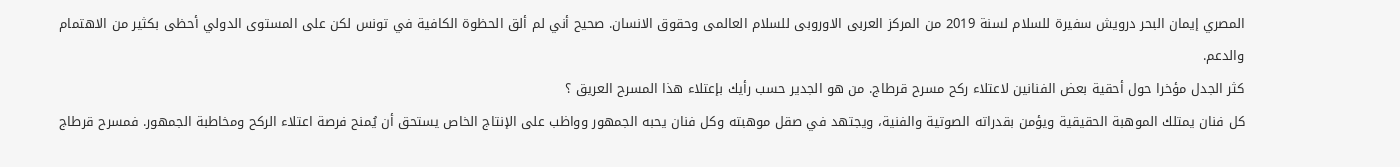المصري إيمان البحر درويش سفيرة للسلام لسنة 2019 من المركز العربى الاوروبى للسلام العالمى وحقوق الانسان. صحيح أني لم ألق الحظوة الكافية في تونس لكن على المستوى الدولي أحظى بكثير من الاهتمام والدعم.
كثر الجدل مؤخرا حول أحقية بعض الفنانين لاعتلاء ركح مسرح قرطاج. من هو الجدير حسب رأيك بإعتلاء هذا المسرح العريق ؟
كل فنان يمتلك الموهبة الحقيقية ويؤمن بقدراته الصوتية والفنية، ويجتهد في صقل موهبته وكل فنان يحبه الجمهور وواظب على الإنتاج الخاص يستحق أن يُمنح فرصة اعتلاء الركح ومخاطبة الجمهور. فمسرح قرطاج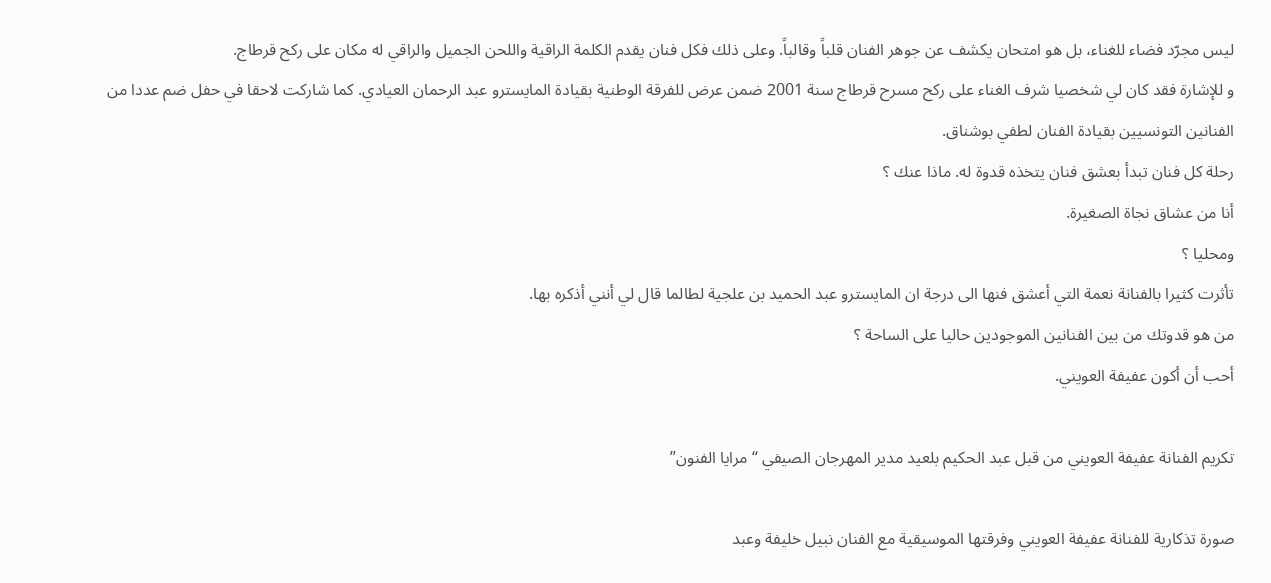ليس مجرّد فضاء للغناء، بل هو امتحان يكشف عن جوهر الفنان قلباً وقالباً. وعلى ذلك فكل فنان يقدم الكلمة الراقية واللحن الجميل والراقي له مكان على ركح قرطاج.
و للإشارة فقد كان لي شخصيا شرف الغناء على ركح مسرح قرطاج سنة 2001 ضمن عرض للفرقة الوطنية بقيادة المايسترو عبد الرحمان العيادي. كما شاركت لاحقا في حفل ضم عددا من الفنانين التونسيين بقيادة الفنان لطفي بوشناق.
رحلة كل فنان تبدأ بعشق فنان يتخذه قدوة له. ماذا عنك ؟
أنا من عشاق نجاة الصغيرة.
ومحليا ؟
تأثرت كثيرا بالفنانة نعمة التي أعشق فنها الى درجة ان المايسترو عبد الحميد بن علجية لطالما قال لي أنني أذكره بها.
من هو قدوتك من بين الفنانين الموجودين حاليا على الساحة ؟
أحب أن أكون عفيفة العويني.

تكريم الفنانة عفيفة العويني من قبل عبد الحكيم بلعيد مدير المهرجان الصيفي “مرايا الفنون”

صورة تذكارية للفنانة عفيفة العويني وفرقتها الموسيقية مع الفنان نبيل خليفة وعبد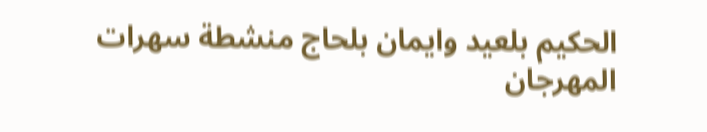الحكيم بلعيد وايمان بلحاج منشطة سهرات المهرجان